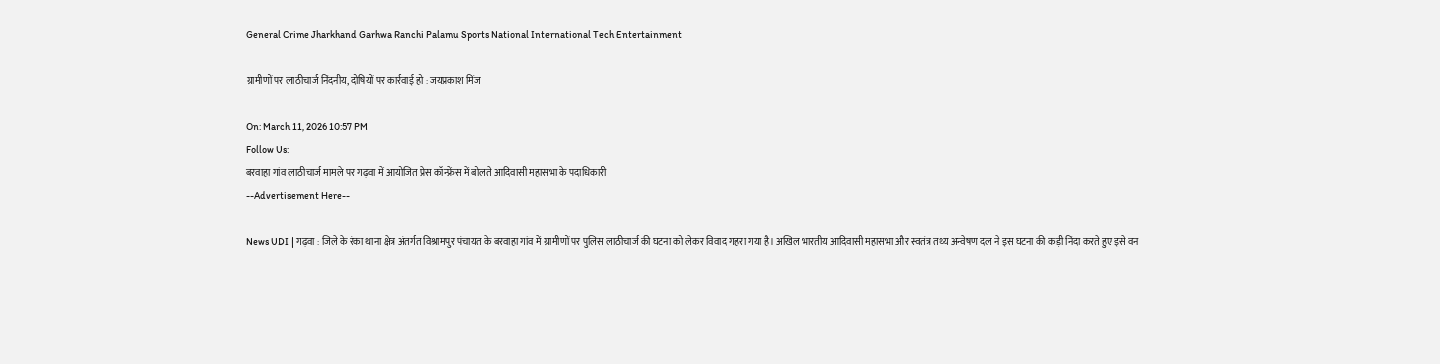General Crime Jharkhand Garhwa Ranchi Palamu Sports National International Tech Entertainment

ग्रामीणों पर लाठीचार्ज निंदनीय, दोषियों पर कार्रवाई हो : जयप्रकाश मिंज

On: March 11, 2026 10:57 PM
Follow Us:
बरवाहा गांव लाठीचार्ज मामले पर गढ़वा में आयोजित प्रेस कॉन्फ्रेंस में बोलते आदिवासी महासभा के पदाधिकारी
--Advertisement Here--

News UDI | गढ़वा : जिले के रंका थाना क्षेत्र अंतर्गत विश्रामपुर पंचायत के बरवाहा गांव में ग्रामीणों पर पुलिस लाठीचार्ज की घटना को लेकर विवाद गहरा गया है। अखिल भारतीय आदिवासी महासभा और स्वतंत्र तथ्य अन्वेषण दल ने इस घटना की कड़ी निंदा करते हुए इसे वन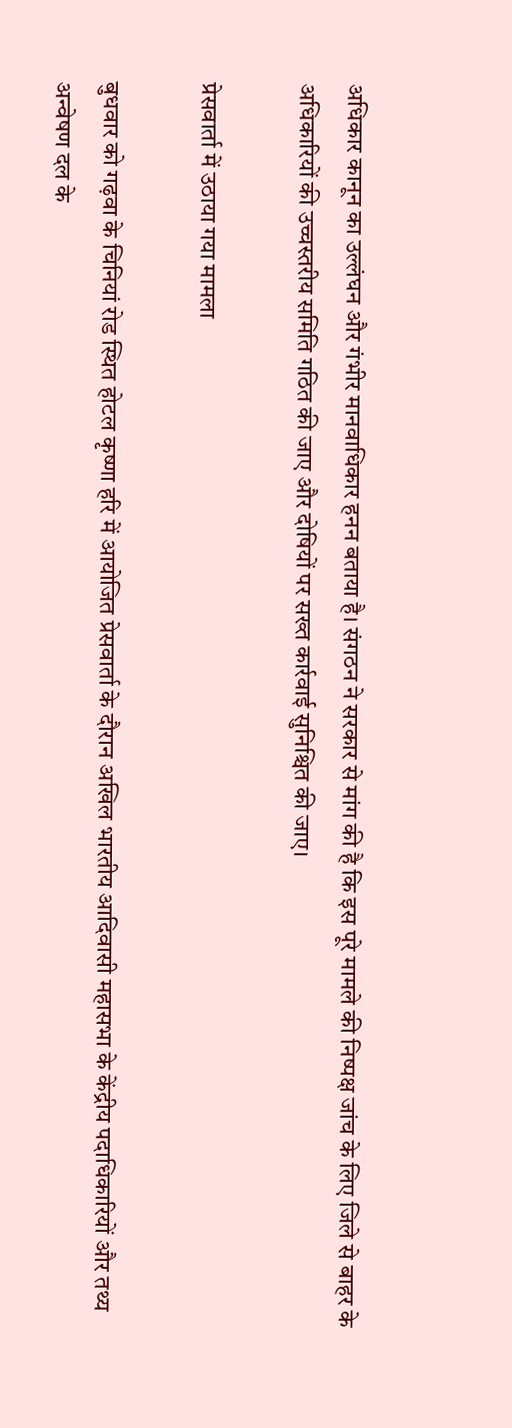अधिकार कानून का उल्लंघन और गंभीर मानवाधिकार हनन बताया है। संगठन ने सरकार से मांग की है कि इस पूरे मामले की निष्पक्ष जांच के लिए जिले से बाहर के अधिकारियों की उच्चस्तरीय समिति गठित की जाए और दोषियों पर सख्त कार्रवाई सुनिश्चित की जाए।

प्रेसवार्ता में उठाया गया मामला

बुधवार को गढ़वा के चिनियां रोड स्थित होटल कृष्णा हरि में आयोजित प्रेसवार्ता के दौरान अखिल भारतीय आदिवासी महासभा के केंद्रीय पदाधिकारियों और तथ्य अन्वेषण दल के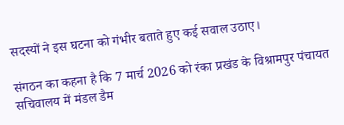सदस्यों ने इस घटना को गंभीर बताते हुए कई सवाल उठाए।

संगठन का कहना है कि 7 मार्च 2026 को रंका प्रखंड के विश्रामपुर पंचायत सचिवालय में मंडल डैम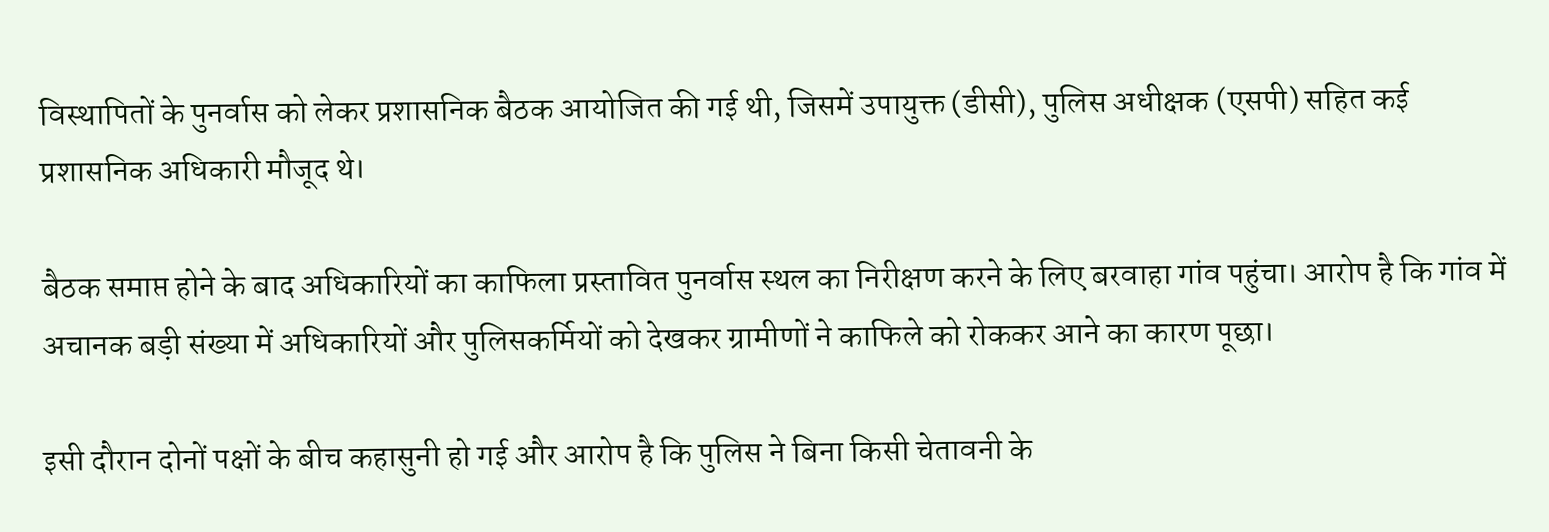विस्थापितों के पुनर्वास को लेकर प्रशासनिक बैठक आयोजित की गई थी, जिसमें उपायुक्त (डीसी), पुलिस अधीक्षक (एसपी) सहित कई प्रशासनिक अधिकारी मौजूद थे।

बैठक समाप्त होने के बाद अधिकारियों का काफिला प्रस्तावित पुनर्वास स्थल का निरीक्षण करने के लिए बरवाहा गांव पहुंचा। आरोप है कि गांव में अचानक बड़ी संख्या में अधिकारियों और पुलिसकर्मियों को देखकर ग्रामीणों ने काफिले को रोककर आने का कारण पूछा।

इसी दौरान दोनों पक्षों के बीच कहासुनी हो गई और आरोप है कि पुलिस ने बिना किसी चेतावनी के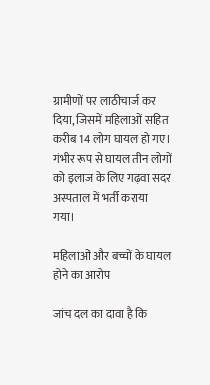ग्रामीणों पर लाठीचार्ज कर दिया, जिसमें महिलाओं सहित करीब 14 लोग घायल हो गए। गंभीर रूप से घायल तीन लोगों को इलाज के लिए गढ़वा सदर अस्पताल में भर्ती कराया गया।

महिलाओं और बच्चों के घायल होने का आरोप

जांच दल का दावा है कि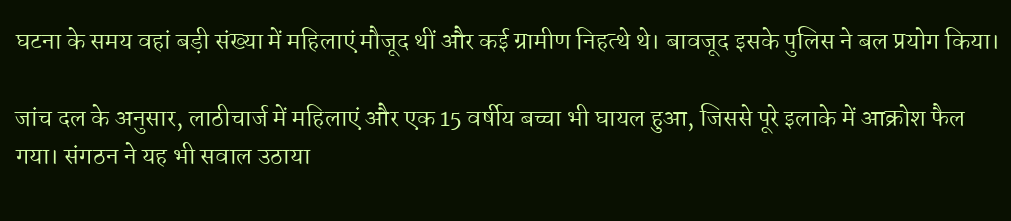घटना के समय वहां बड़ी संख्या में महिलाएं मौजूद थीं और कई ग्रामीण निहत्थे थे। बावजूद इसके पुलिस ने बल प्रयोग किया।

जांच दल के अनुसार, लाठीचार्ज में महिलाएं और एक 15 वर्षीय बच्चा भी घायल हुआ, जिससे पूरे इलाके में आक्रोश फैल गया। संगठन ने यह भी सवाल उठाया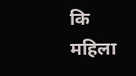कि महिला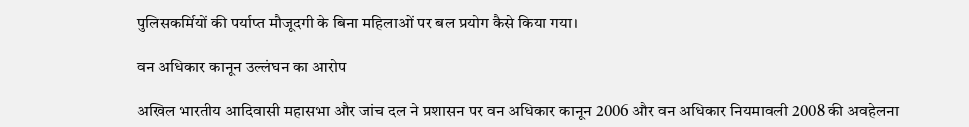पुलिसकर्मियों की पर्याप्त मौजूदगी के बिना महिलाओं पर बल प्रयोग कैसे किया गया।

वन अधिकार कानून उल्लंघन का आरोप

अखिल भारतीय आदिवासी महासभा और जांच दल ने प्रशासन पर वन अधिकार कानून 2006 और वन अधिकार नियमावली 2008 की अवहेलना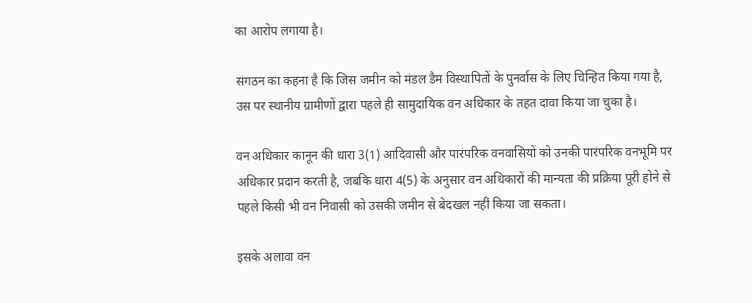का आरोप लगाया है।

संगठन का कहना है कि जिस जमीन को मंडल डैम विस्थापितों के पुनर्वास के लिए चिन्हित किया गया है, उस पर स्थानीय ग्रामीणों द्वारा पहले ही सामुदायिक वन अधिकार के तहत दावा किया जा चुका है।

वन अधिकार कानून की धारा 3(1) आदिवासी और पारंपरिक वनवासियों को उनकी पारंपरिक वनभूमि पर अधिकार प्रदान करती है, जबकि धारा 4(5) के अनुसार वन अधिकारों की मान्यता की प्रक्रिया पूरी होने से पहले किसी भी वन निवासी को उसकी जमीन से बेदखल नहीं किया जा सकता।

इसके अलावा वन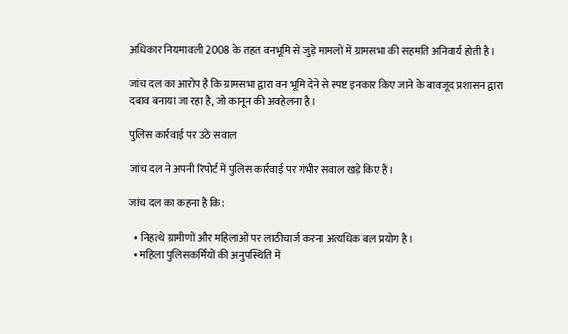अधिकार नियमावली 2008 के तहत वनभूमि से जुड़े मामलों में ग्रामसभा की सहमति अनिवार्य होती है।

जांच दल का आरोप है कि ग्रामसभा द्वारा वन भूमि देने से स्पष्ट इनकार किए जाने के बावजूद प्रशासन द्वारा दबाव बनाया जा रहा है, जो कानून की अवहेलना है।

पुलिस कार्रवाई पर उठे सवाल

जांच दल ने अपनी रिपोर्ट में पुलिस कार्रवाई पर गंभीर सवाल खड़े किए हैं।

जांच दल का कहना है कि:

  • निहत्थे ग्रामीणों और महिलाओं पर लाठीचार्ज करना अत्यधिक बल प्रयोग है।
  • महिला पुलिसकर्मियों की अनुपस्थिति में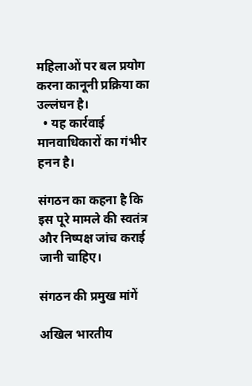महिलाओं पर बल प्रयोग करना कानूनी प्रक्रिया का उल्लंघन है।
  • यह कार्रवाई मानवाधिकारों का गंभीर हनन है।

संगठन का कहना है कि इस पूरे मामले की स्वतंत्र और निष्पक्ष जांच कराई जानी चाहिए।

संगठन की प्रमुख मांगें

अखिल भारतीय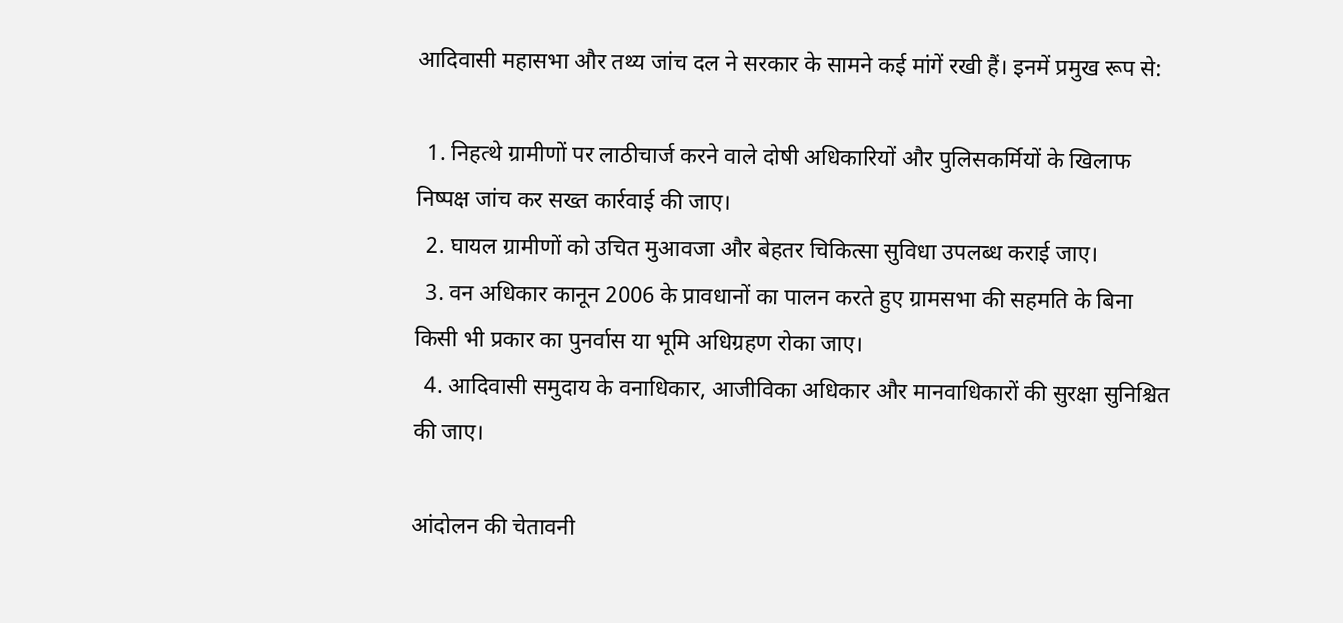आदिवासी महासभा और तथ्य जांच दल ने सरकार के सामने कई मांगें रखी हैं। इनमें प्रमुख रूप से:

  1. निहत्थे ग्रामीणों पर लाठीचार्ज करने वाले दोषी अधिकारियों और पुलिसकर्मियों के खिलाफ निष्पक्ष जांच कर सख्त कार्रवाई की जाए।
  2. घायल ग्रामीणों को उचित मुआवजा और बेहतर चिकित्सा सुविधा उपलब्ध कराई जाए।
  3. वन अधिकार कानून 2006 के प्रावधानों का पालन करते हुए ग्रामसभा की सहमति के बिना किसी भी प्रकार का पुनर्वास या भूमि अधिग्रहण रोका जाए।
  4. आदिवासी समुदाय के वनाधिकार, आजीविका अधिकार और मानवाधिकारों की सुरक्षा सुनिश्चित की जाए।

आंदोलन की चेतावनी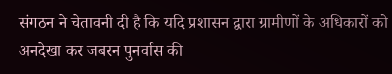संगठन ने चेतावनी दी है कि यदि प्रशासन द्वारा ग्रामीणों के अधिकारों को अनदेखा कर जबरन पुनर्वास की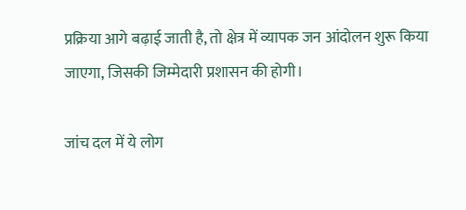प्रक्रिया आगे बढ़ाई जाती है, तो क्षेत्र में व्यापक जन आंदोलन शुरू किया जाएगा, जिसकी जिम्मेदारी प्रशासन की होगी।

जांच दल में ये लोग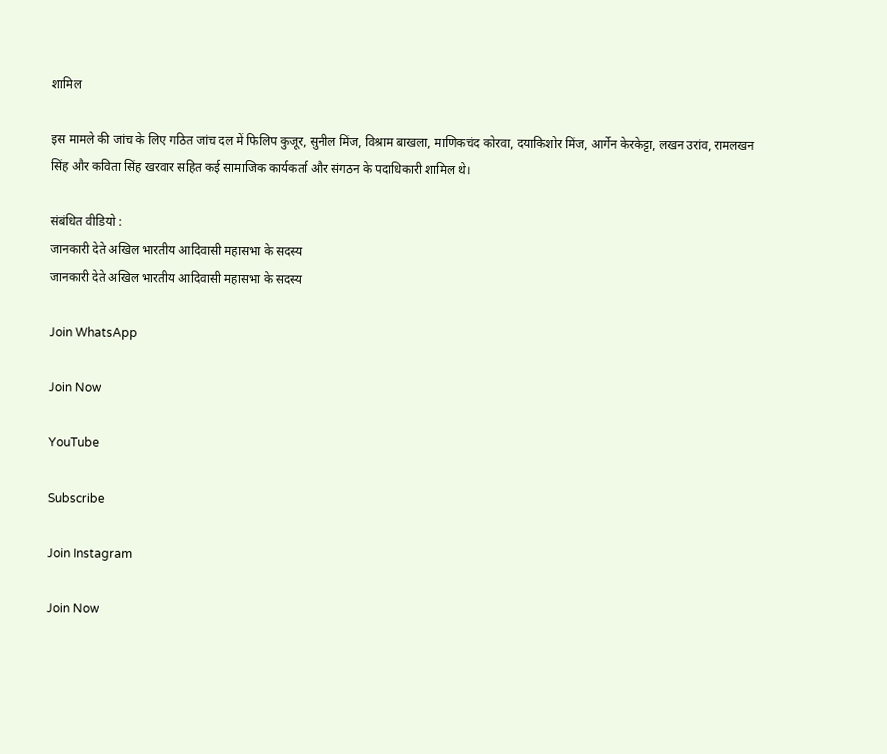शामिल

इस मामले की जांच के लिए गठित जांच दल में फिलिप कुजूर, सुनील मिंज, विश्राम बाखला, माणिकचंद कोरवा, दयाकिशोर मिंज, आर्गेन केरकेट्टा, लखन उरांव, रामलखन सिंह और कविता सिंह खरवार सहित कई सामाजिक कार्यकर्ता और संगठन के पदाधिकारी शामिल थे।

संबंधित वीडियो :
जानकारी देते अखिल भारतीय आदिवासी महासभा के सदस्य
जानकारी देते अखिल भारतीय आदिवासी महासभा के सदस्य

Join WhatsApp

Join Now

YouTube

Subscribe

Join Instagram

Join Now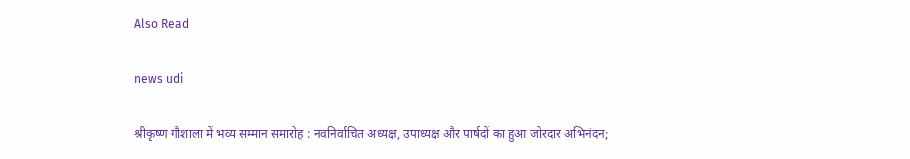Also Read

news udi

श्रीकृष्ण गौशाला में भव्य सम्मान समारोह : नवनिर्वाचित अध्यक्ष, उपाध्यक्ष और पार्षदों का हुआ जोरदार अभिनंदन;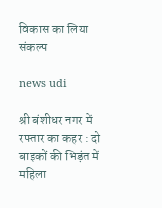विकास का लिया संकल्प

news udi

श्री बंशीधर नगर में रफ्तार का कहर : दो बाइकों की भिड़ंत में महिला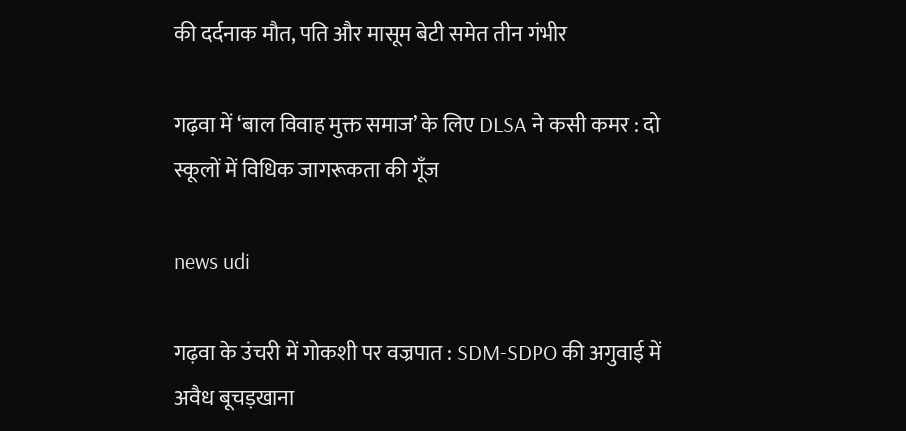की दर्दनाक मौत, पति और मासूम बेटी समेत तीन गंभीर

गढ़वा में ‘बाल विवाह मुक्त समाज’ के लिए DLSA ने कसी कमर : दो स्कूलों में विधिक जागरूकता की गूँज

news udi

गढ़वा के उंचरी में गोकशी पर वज्रपात : SDM-SDPO की अगुवाई में अवैध बूचड़खाना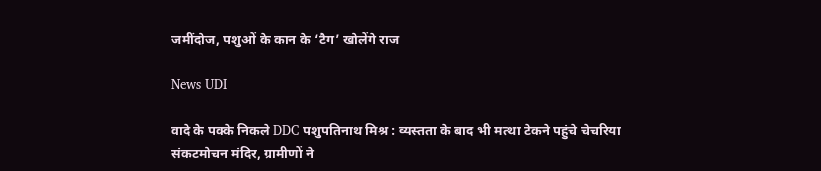जमींदोज, पशुओं के कान के ‘टैग’ खोलेंगे राज

News UDI

वादे के पक्के निकले DDC पशुपतिनाथ मिश्र : व्यस्तता के बाद भी मत्था टेकने पहुंचे चेचरिया संकटमोचन मंदिर, ग्रामीणों ने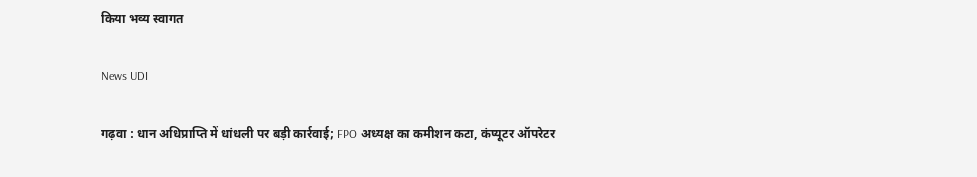किया भव्य स्वागत

News UDI

गढ़वा : धान अधिप्राप्ति में धांधली पर बड़ी कार्रवाई; FPO अध्यक्ष का कमीशन कटा, कंप्यूटर ऑपरेटर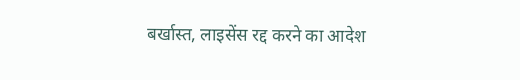बर्खास्त, लाइसेंस रद्द करने का आदेश